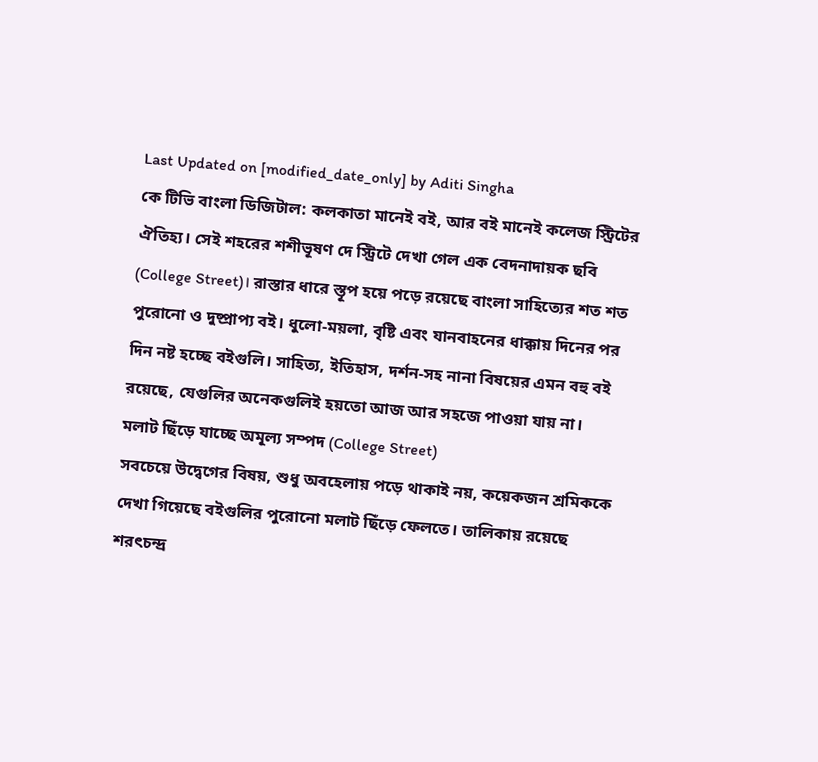Last Updated on [modified_date_only] by Aditi Singha
কে টিভি বাংলা ডিজিটাল: কলকাতা মানেই বই, আর বই মানেই কলেজ স্ট্রিটের ঐতিহ্য। সেই শহরের শশীভূষণ দে স্ট্রিটে দেখা গেল এক বেদনাদায়ক ছবি (College Street)। রাস্তার ধারে স্তূপ হয়ে পড়ে রয়েছে বাংলা সাহিত্যের শত শত পুরোনো ও দুষ্প্রাপ্য বই। ধুলো-ময়লা, বৃষ্টি এবং যানবাহনের ধাক্কায় দিনের পর দিন নষ্ট হচ্ছে বইগুলি। সাহিত্য, ইতিহাস, দর্শন-সহ নানা বিষয়ের এমন বহু বই রয়েছে, যেগুলির অনেকগুলিই হয়তো আজ আর সহজে পাওয়া যায় না।
মলাট ছিঁড়ে যাচ্ছে অমূল্য সম্পদ (College Street)
সবচেয়ে উদ্বেগের বিষয়, শুধু অবহেলায় পড়ে থাকাই নয়, কয়েকজন শ্রমিককে দেখা গিয়েছে বইগুলির পুরোনো মলাট ছিঁড়ে ফেলতে। তালিকায় রয়েছে শরৎচন্দ্র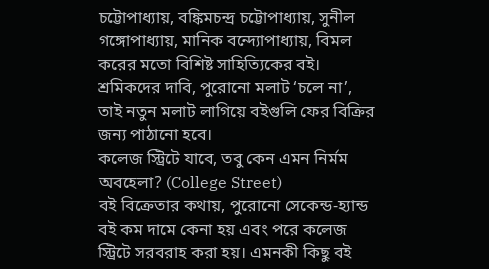চট্টোপাধ্যায়, বঙ্কিমচন্দ্র চট্টোপাধ্যায়, সুনীল গঙ্গোপাধ্যায়, মানিক বন্দ্যোপাধ্যায়, বিমল করের মতো বিশিষ্ট সাহিত্যিকের বই। শ্রমিকদের দাবি, পুরোনো মলাট ‘চলে না’, তাই নতুন মলাট লাগিয়ে বইগুলি ফের বিক্রির জন্য পাঠানো হবে।
কলেজ স্ট্রিটে যাবে, তবু কেন এমন নির্মম অবহেলা? (College Street)
বই বিক্রেতার কথায়, পুরোনো সেকেন্ড-হ্যান্ড বই কম দামে কেনা হয় এবং পরে কলেজ স্ট্রিটে সরবরাহ করা হয়। এমনকী কিছু বই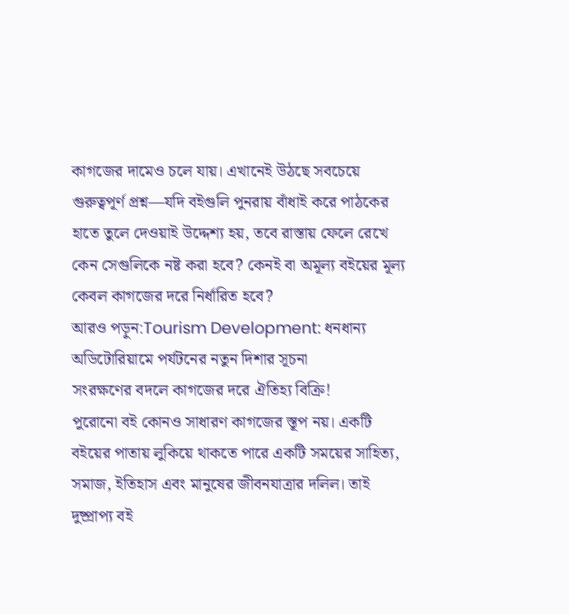কাগজের দামেও চলে যায়। এখানেই উঠছে সবচেয়ে গুরুত্বপূর্ণ প্রশ্ন—যদি বইগুলি পুনরায় বাঁধাই করে পাঠকের হাতে তুলে দেওয়াই উদ্দেশ্য হয়, তবে রাস্তায় ফেলে রেখে কেন সেগুলিকে নষ্ট করা হবে? কেনই বা অমূল্য বইয়ের মূল্য কেবল কাগজের দরে নির্ধারিত হবে?
আরও পড়ুন:Tourism Development: ধনধান্য অডিটোরিয়ামে পর্যটনের নতুন দিশার সূচনা
সংরক্ষণের বদলে কাগজের দরে ঐতিহ্য বিক্রি!
পুরোনো বই কোনও সাধারণ কাগজের স্তূপ নয়। একটি বইয়ের পাতায় লুকিয়ে থাকতে পারে একটি সময়ের সাহিত্য, সমাজ, ইতিহাস এবং মানুষের জীবনযাত্রার দলিল। তাই দুষ্প্রাপ্য বই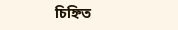চিহ্নিত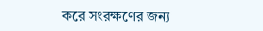করে সংরক্ষণের জন্য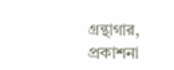গ্রন্থাগার, প্রকাশনা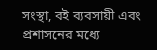সংস্থা, বই ব্যবসায়ী এবং প্রশাসনের মধ্যে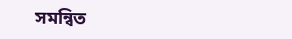সমন্বিত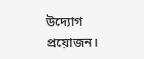উদ্যোগ প্রয়োজন।